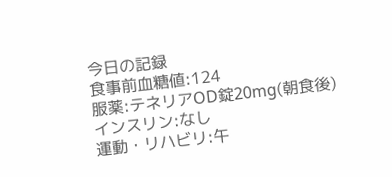今日の記録
食事前血糖値:124
服薬:テネリアOD錠20mg(朝食後)
インスリン:なし
運動・リハビリ:午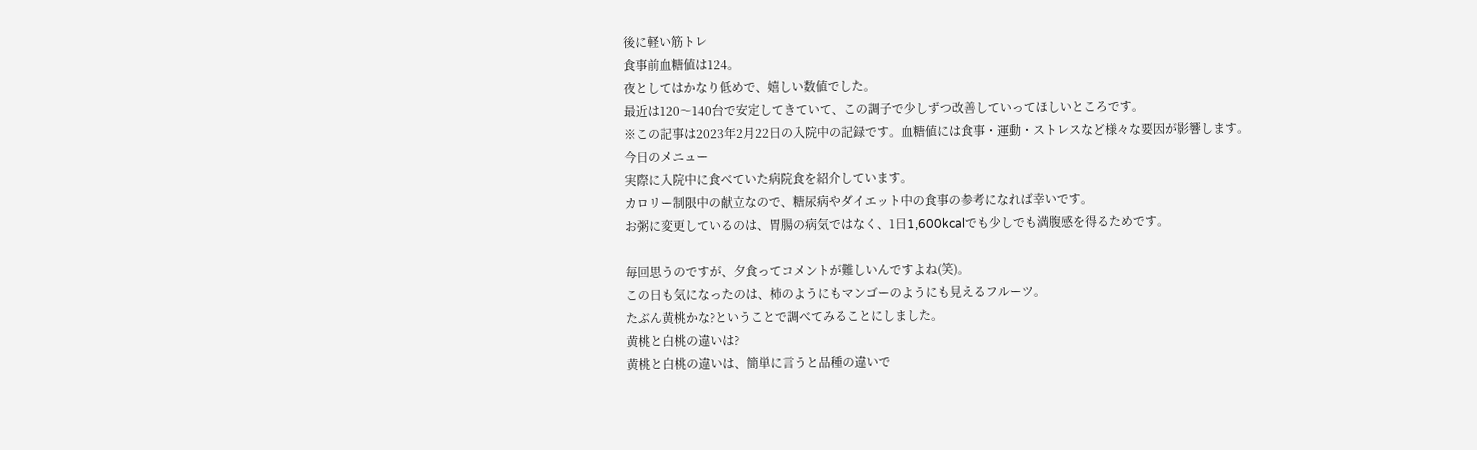後に軽い筋トレ
食事前血糖値は124。
夜としてはかなり低めで、嬉しい数値でした。
最近は120〜140台で安定してきていて、この調子で少しずつ改善していってほしいところです。
※この記事は2023年2月22日の入院中の記録です。血糖値には食事・運動・ストレスなど様々な要因が影響します。
今日のメニュー
実際に入院中に食べていた病院食を紹介しています。
カロリー制限中の献立なので、糖尿病やダイエット中の食事の参考になれば幸いです。
お粥に変更しているのは、胃腸の病気ではなく、1日1,600kcalでも少しでも満腹感を得るためです。

毎回思うのですが、夕食ってコメントが難しいんですよね(笑)。
この日も気になったのは、柿のようにもマンゴーのようにも見えるフルーツ。
たぶん黄桃かな?ということで調べてみることにしました。
黄桃と白桃の違いは?
黄桃と白桃の違いは、簡単に言うと品種の違いで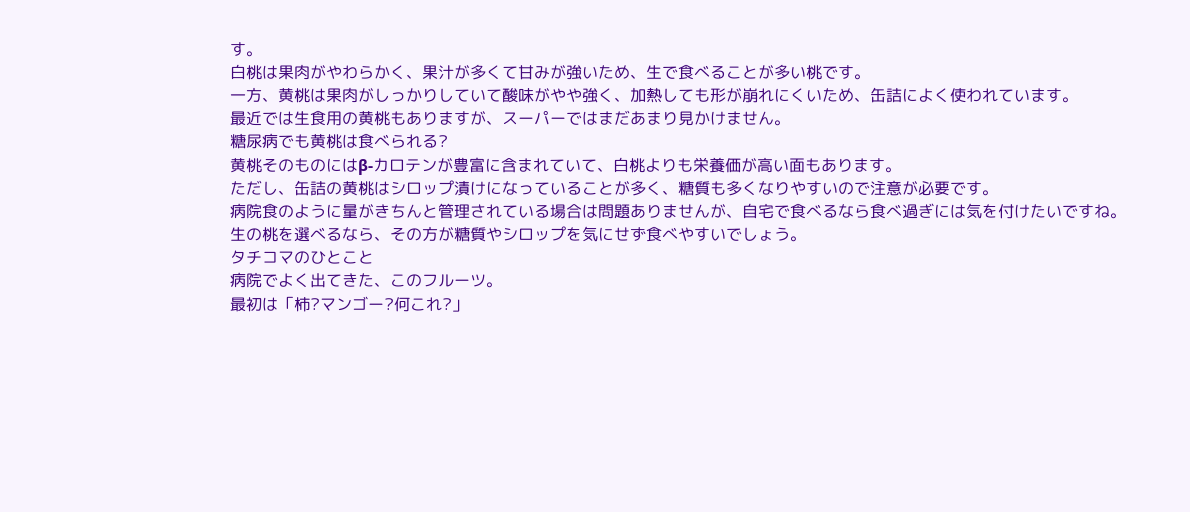す。
白桃は果肉がやわらかく、果汁が多くて甘みが強いため、生で食べることが多い桃です。
一方、黄桃は果肉がしっかりしていて酸味がやや強く、加熱しても形が崩れにくいため、缶詰によく使われています。
最近では生食用の黄桃もありますが、スーパーではまだあまり見かけません。
糖尿病でも黄桃は食べられる?
黄桃そのものにはβ-カロテンが豊富に含まれていて、白桃よりも栄養価が高い面もあります。
ただし、缶詰の黄桃はシロップ漬けになっていることが多く、糖質も多くなりやすいので注意が必要です。
病院食のように量がきちんと管理されている場合は問題ありませんが、自宅で食べるなら食べ過ぎには気を付けたいですね。
生の桃を選べるなら、その方が糖質やシロップを気にせず食べやすいでしょう。
タチコマのひとこと
病院でよく出てきた、このフルーツ。
最初は「柿?マンゴー?何これ?」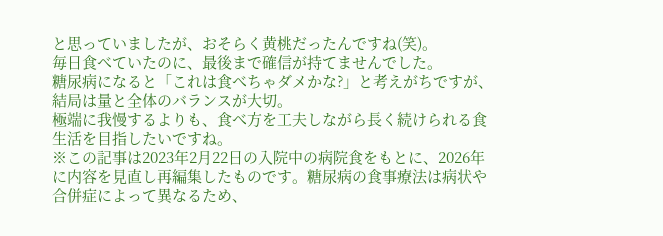と思っていましたが、おそらく黄桃だったんですね(笑)。
毎日食べていたのに、最後まで確信が持てませんでした。
糖尿病になると「これは食べちゃダメかな?」と考えがちですが、結局は量と全体のバランスが大切。
極端に我慢するよりも、食べ方を工夫しながら長く続けられる食生活を目指したいですね。
※この記事は2023年2月22日の入院中の病院食をもとに、2026年に内容を見直し再編集したものです。糖尿病の食事療法は病状や合併症によって異なるため、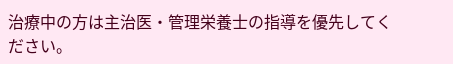治療中の方は主治医・管理栄養士の指導を優先してください。